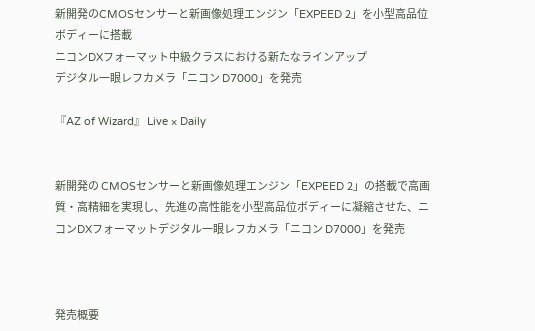新開発のCMOSセンサーと新画像処理エンジン「EXPEED 2」を小型高品位ボディーに搭載
ニコンDXフォーマット中級クラスにおける新たなラインアップ
デジタル一眼レフカメラ「ニコン D7000」を発売

『AZ of Wizard』 Live × Daily


新開発の CMOSセンサーと新画像処理エンジン「EXPEED 2」の搭載で高画質・高精細を実現し、先進の高性能を小型高品位ボディーに凝縮させた、ニコンDXフォーマットデジタル一眼レフカメラ「ニコン D7000」を発売



発売概要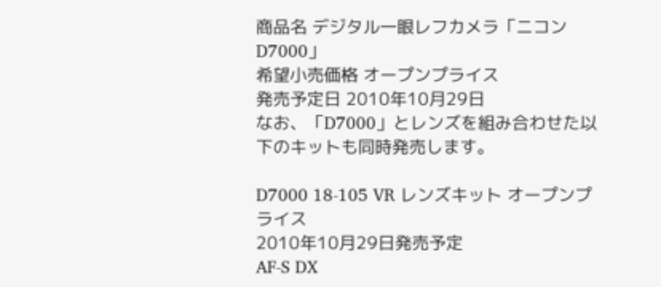商品名 デジタル一眼レフカメラ「ニコン D7000」
希望小売価格 オープンプライス
発売予定日 2010年10月29日
なお、「D7000」とレンズを組み合わせた以下のキットも同時発売します。

D7000 18-105 VR レンズキット オープンプライス
2010年10月29日発売予定
AF-S DX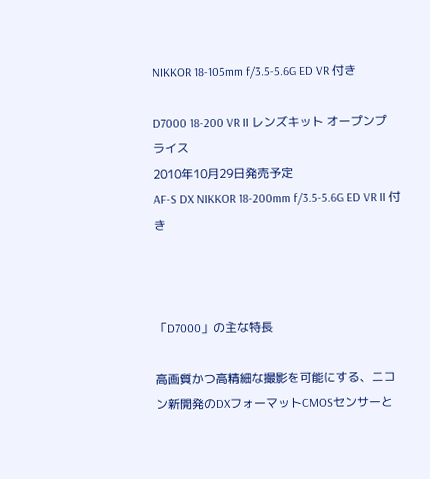NIKKOR 18-105mm f/3.5-5.6G ED VR 付き

D7000 18-200 VR II レンズキット オープンプライス
2010年10月29日発売予定
AF-S DX NIKKOR 18-200mm f/3.5-5.6G ED VR II 付き



「D7000」の主な特長

高画質かつ高精細な撮影を可能にする、ニコン新開発のDXフォーマットCMOSセンサーと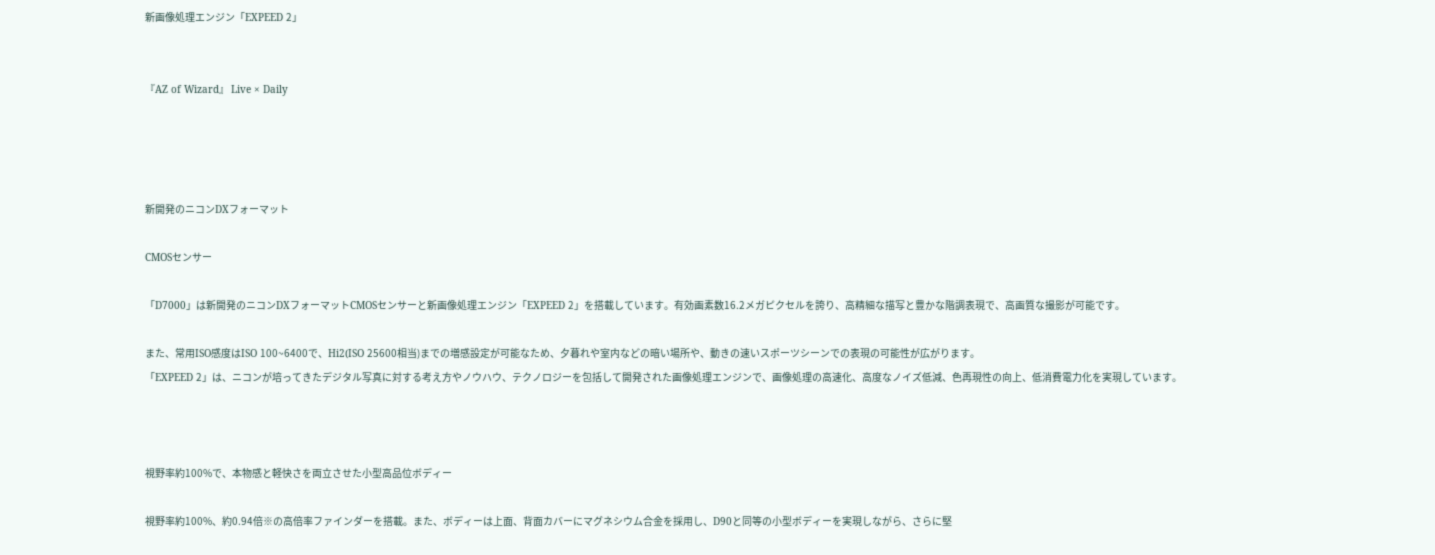新画像処理エンジン「EXPEED 2」


『AZ of Wizard』 Live × Daily




新開発のニコンDXフォーマット

CMOSセンサー

「D7000」は新開発のニコンDXフォーマットCMOSセンサーと新画像処理エンジン「EXPEED 2」を搭載しています。有効画素数16.2メガピクセルを誇り、高精細な描写と豊かな階調表現で、高画質な撮影が可能です。

また、常用ISO感度はISO 100~6400で、Hi2(ISO 25600相当)までの増感設定が可能なため、夕暮れや室内などの暗い場所や、動きの速いスポーツシーンでの表現の可能性が広がります。
「EXPEED 2」は、ニコンが培ってきたデジタル写真に対する考え方やノウハウ、テクノロジーを包括して開発された画像処理エンジンで、画像処理の高速化、高度なノイズ低減、色再現性の向上、低消費電力化を実現しています。



視野率約100%で、本物感と軽快さを両立させた小型高品位ボディー

視野率約100%、約0.94倍※の高倍率ファインダーを搭載。また、ボディーは上面、背面カバーにマグネシウム合金を採用し、D90と同等の小型ボディーを実現しながら、さらに堅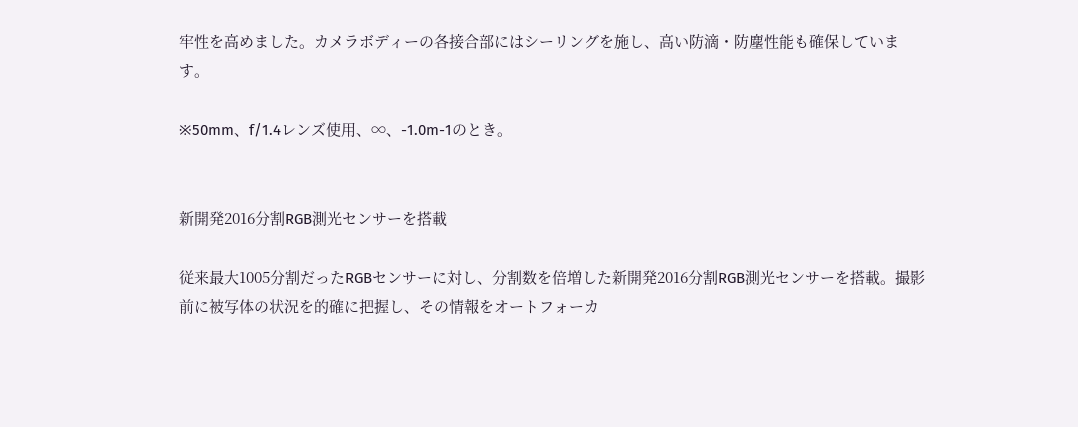牢性を高めました。カメラボディーの各接合部にはシーリングを施し、高い防滴・防塵性能も確保しています。

※50mm、f/1.4レンズ使用、∞、-1.0m-1のとき。


新開発2016分割RGB測光センサーを搭載

従来最大1005分割だったRGBセンサーに対し、分割数を倍増した新開発2016分割RGB測光センサーを搭載。撮影前に被写体の状況を的確に把握し、その情報をオートフォーカ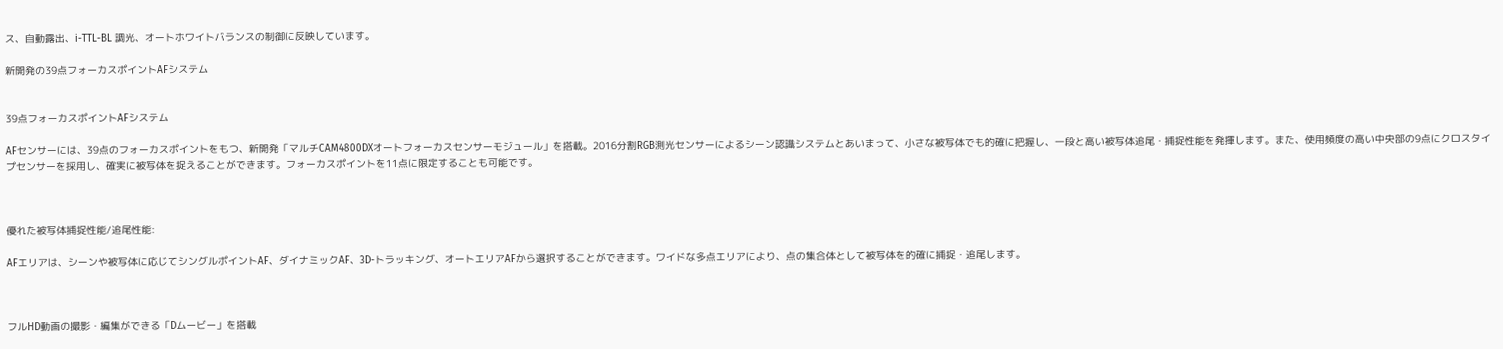ス、自動露出、i-TTL-BL 調光、オートホワイトバランスの制御に反映しています。

新開発の39点フォーカスポイントAFシステム


39点フォーカスポイントAFシステム

AFセンサーには、39点のフォーカスポイントをもつ、新開発「マルチCAM4800DXオートフォーカスセンサーモジュール」を搭載。2016分割RGB測光センサーによるシーン認識システムとあいまって、小さな被写体でも的確に把握し、一段と高い被写体追尾・捕捉性能を発揮します。また、使用頻度の高い中央部の9点にクロスタイプセンサーを採用し、確実に被写体を捉えることができます。フォーカスポイントを11点に限定することも可能です。



優れた被写体捕捉性能/追尾性能:

AFエリアは、シーンや被写体に応じてシングルポイントAF、ダイナミックAF、3D-トラッキング、オートエリアAFから選択することができます。ワイドな多点エリアにより、点の集合体として被写体を的確に捕捉・追尾します。



フルHD動画の撮影・編集ができる「Dムービー」を搭載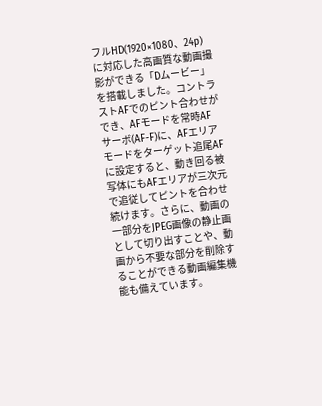フルHD(1920×1080、24p)に対応した高画質な動画撮影ができる「Dムービー」を搭載しました。コントラストAFでのピント合わせができ、AFモードを常時AFサーボ(AF-F)に、AFエリアモードをターゲット追尾AFに設定すると、動き回る被写体にもAFエリアが三次元で追従してピントを合わせ続けます。さらに、動画の一部分をJPEG画像の静止画として切り出すことや、動画から不要な部分を削除することができる動画編集機能も備えています。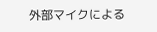外部マイクによる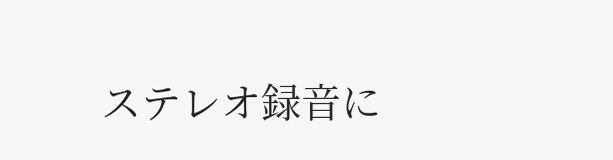ステレオ録音に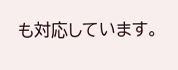も対応しています。